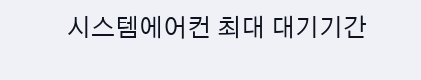시스템에어컨 최대 대기기간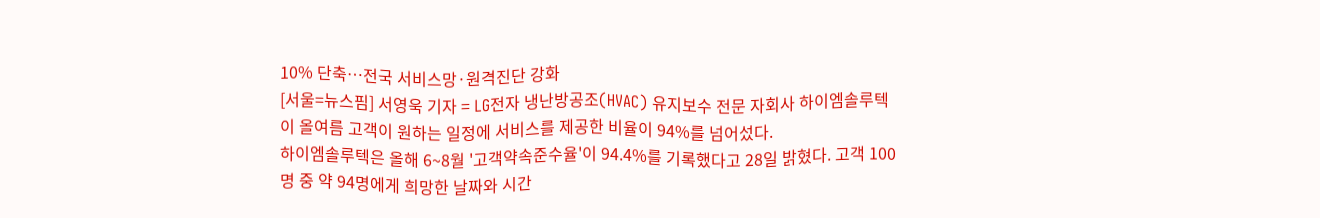10% 단축…전국 서비스망·원격진단 강화
[서울=뉴스핌] 서영욱 기자 = LG전자 냉난방공조(HVAC) 유지보수 전문 자회사 하이엠솔루텍이 올여름 고객이 원하는 일정에 서비스를 제공한 비율이 94%를 넘어섰다.
하이엠솔루텍은 올해 6~8월 '고객약속준수율'이 94.4%를 기록했다고 28일 밝혔다. 고객 100명 중 약 94명에게 희망한 날짜와 시간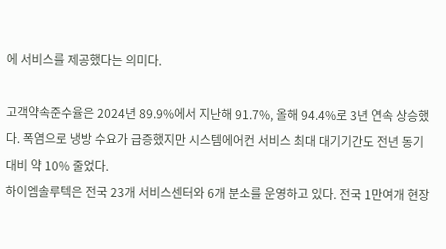에 서비스를 제공했다는 의미다.

고객약속준수율은 2024년 89.9%에서 지난해 91.7%, 올해 94.4%로 3년 연속 상승했다. 폭염으로 냉방 수요가 급증했지만 시스템에어컨 서비스 최대 대기기간도 전년 동기 대비 약 10% 줄었다.
하이엠솔루텍은 전국 23개 서비스센터와 6개 분소를 운영하고 있다. 전국 1만여개 현장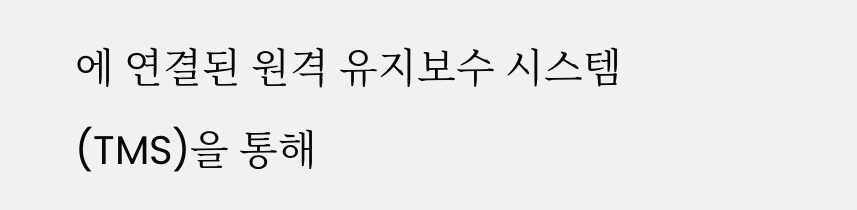에 연결된 원격 유지보수 시스템(TMS)을 통해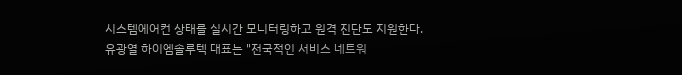시스템에어컨 상태를 실시간 모니터링하고 원격 진단도 지원한다.
유광열 하이엠솔루텍 대표는 "전국적인 서비스 네트워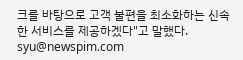크를 바탕으로 고객 불편을 최소화하는 신속한 서비스를 제공하겠다"고 말했다.
syu@newspim.com